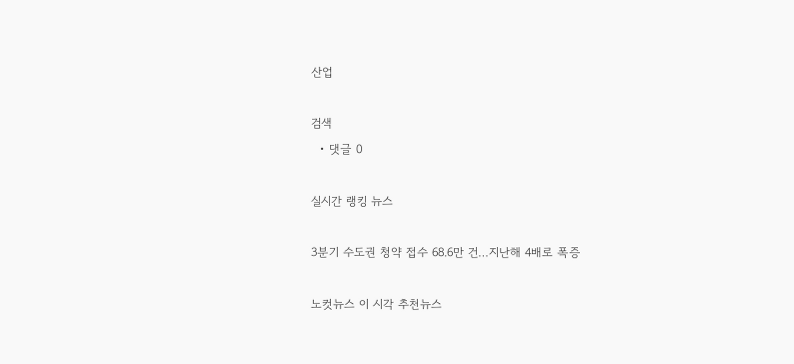산업

검색
  • 댓글 0

실시간 랭킹 뉴스

3분기 수도권 청약 접수 68.6만 건…지난해 4배로 폭증

노컷뉴스 이 시각 추천뉴스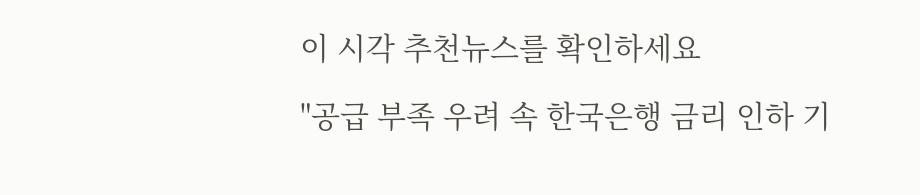이 시각 추천뉴스를 확인하세요

"공급 부족 우려 속 한국은행 금리 인하 기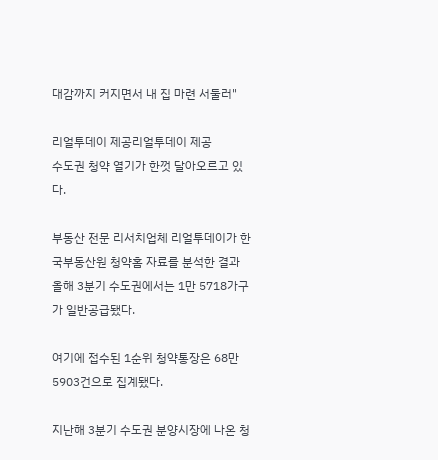대감까지 커지면서 내 집 마련 서둘러"

리얼투데이 제공리얼투데이 제공
수도권 청약 열기가 한껏 달아오르고 있다.

부동산 전문 리서치업체 리얼투데이가 한국부동산원 청약홈 자료를 분석한 결과 올해 3분기 수도권에서는 1만 5718가구가 일반공급됐다.

여기에 접수된 1순위 청약통장은 68만 5903건으로 집계됐다.

지난해 3분기 수도권 분양시장에 나온 청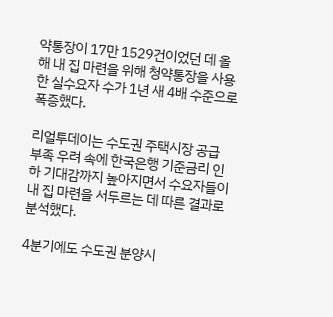약통장이 17만 1529건이었던 데 올해 내 집 마련을 위해 청약통장을 사용한 실수요자 수가 1년 새 4배 수준으로 폭증했다.

리얼투데이는 수도권 주택시장 공급 부족 우려 속에 한국은행 기준금리 인하 기대감까지 높아지면서 수요자들이 내 집 마련을 서두르는 데 따른 결과로 분석했다.

4분기에도 수도권 분양시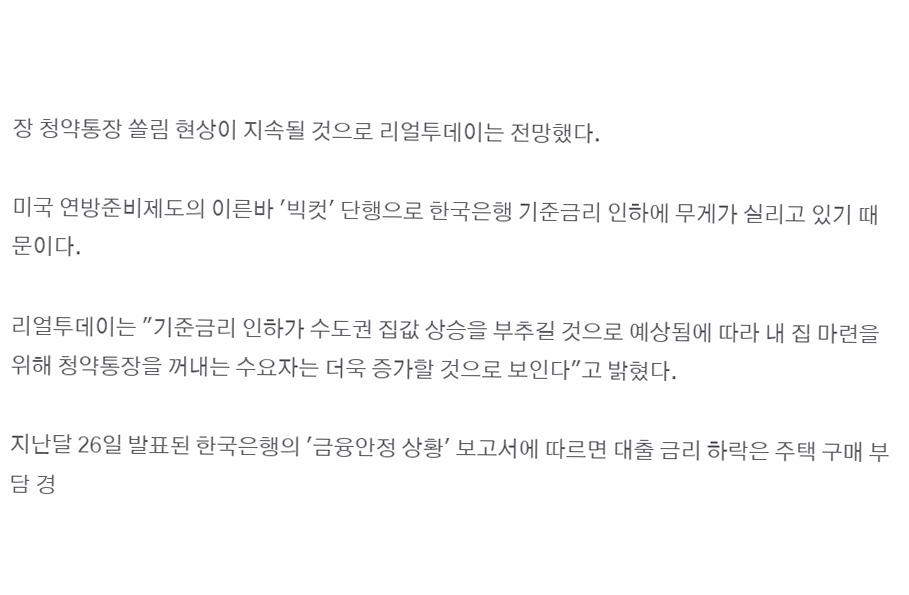장 청약통장 쏠림 현상이 지속될 것으로 리얼투데이는 전망했다.

미국 연방준비제도의 이른바 '빅컷' 단행으로 한국은행 기준금리 인하에 무게가 실리고 있기 때문이다.

리얼투데이는 "기준금리 인하가 수도권 집값 상승을 부추길 것으로 예상됨에 따라 내 집 마련을 위해 청약통장을 꺼내는 수요자는 더욱 증가할 것으로 보인다"고 밝혔다.

지난달 26일 발표된 한국은행의 '금융안정 상황' 보고서에 따르면 대출 금리 하락은 주택 구매 부담 경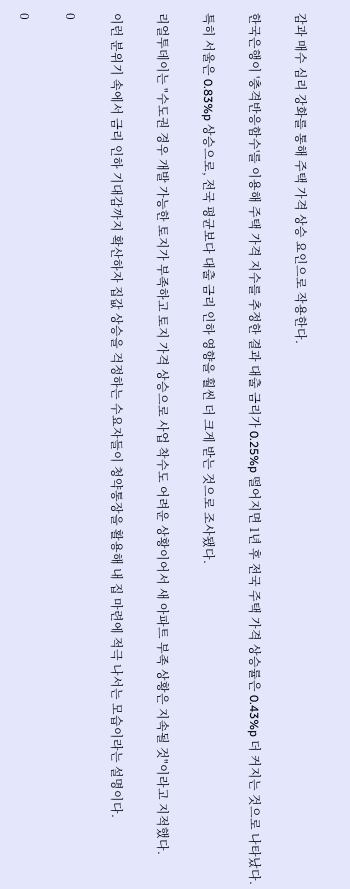감과 매수 심리 강화를 통해 주택 가격 상승 요인으로 작용한다.

한국은행이 '충격반응함수'를 이용해 주택 가격 지수를 추정한 결과 대출 금리가 0.25%p 떨어지면 1년 후 전국 주택 가격 상승률은 0.43%p 더 커지는 것으로 나타났다.

특히 서울은 0.83%p 상승으로, 전국 평균보다 대출 금리 인하 영향을 훨씬 더 크게 받는 것으로 조사됐다.

리얼투데이는 "수도권 경우 개발 가능한 토지가 부족하고 토지 가격 상승으로 사업 착수도 어려운 상황이어서 새 아파트 부족 상황은 지속될 것"이라고 지적했다.

이런 분위기 속에서 금리 인하 기대감까지 확산하자 집값 상승을 걱정하는 수요자들이 청약통장을 활용해 내 집 마련에 적극 나서는 모습이라는 설명이다.

0

0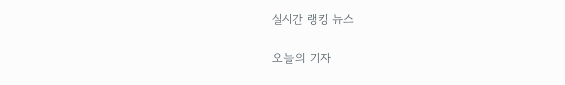실시간 랭킹 뉴스

오늘의 기자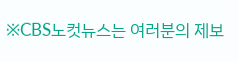※CBS노컷뉴스는 여러분의 제보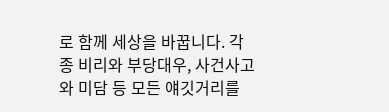로 함께 세상을 바꿉니다. 각종 비리와 부당대우, 사건사고와 미담 등 모든 얘깃거리를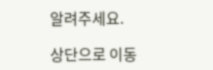알려주세요.

상단으로 이동